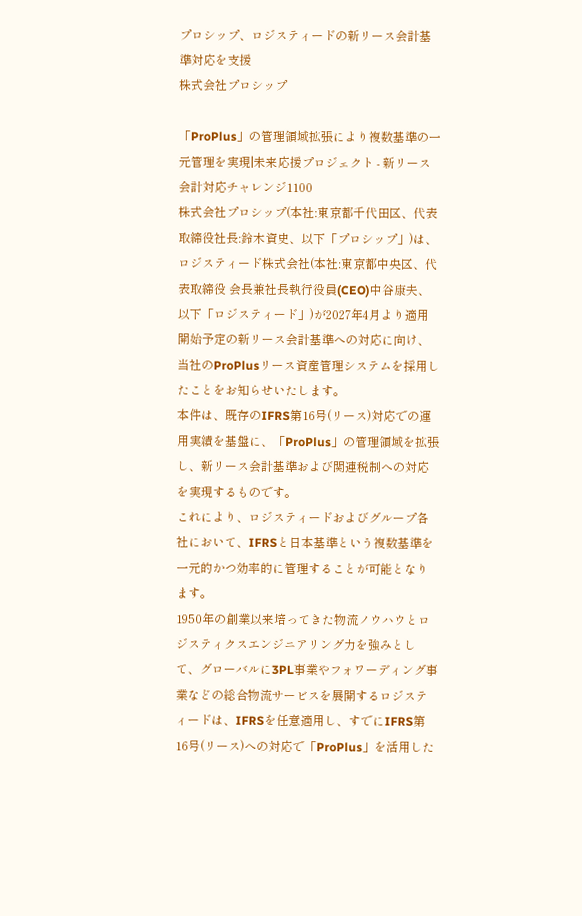プロシップ、ロジスティードの新リース会計基準対応を支援
株式会社プロシップ

「ProPlus」の管理領域拡張により複数基準の一元管理を実現|未来応援プロジェクト - 新リース会計対応チャレンジ1100
株式会社プロシップ(本社:東京都千代田区、代表取締役社長:鈴木資史、以下「プロシップ」)は、ロジスティード株式会社(本社:東京都中央区、代表取締役 会長兼社長執行役員(CEO)中谷康夫、以下「ロジスティード」)が2027年4月より適用開始予定の新リース会計基準への対応に向け、当社のProPlusリース資産管理システムを採用したことをお知らせいたします。
本件は、既存のIFRS第16号(リース)対応での運用実績を基盤に、「ProPlus」の管理領域を拡張し、新リース会計基準および関連税制への対応を実現するものです。
これにより、ロジスティードおよびグループ各社において、IFRSと日本基準という複数基準を一元的かつ効率的に管理することが可能となります。
1950年の創業以来培ってきた物流ノウハウとロジスティクスエンジニアリング力を強みとして、グローバルに3PL事業やフォワーディング事業などの総合物流サービスを展開するロジスティードは、IFRSを任意適用し、すでにIFRS第16号(リース)への対応で「ProPlus」を活用した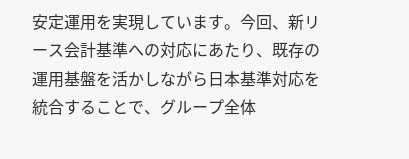安定運用を実現しています。今回、新リース会計基準への対応にあたり、既存の運用基盤を活かしながら日本基準対応を統合することで、グループ全体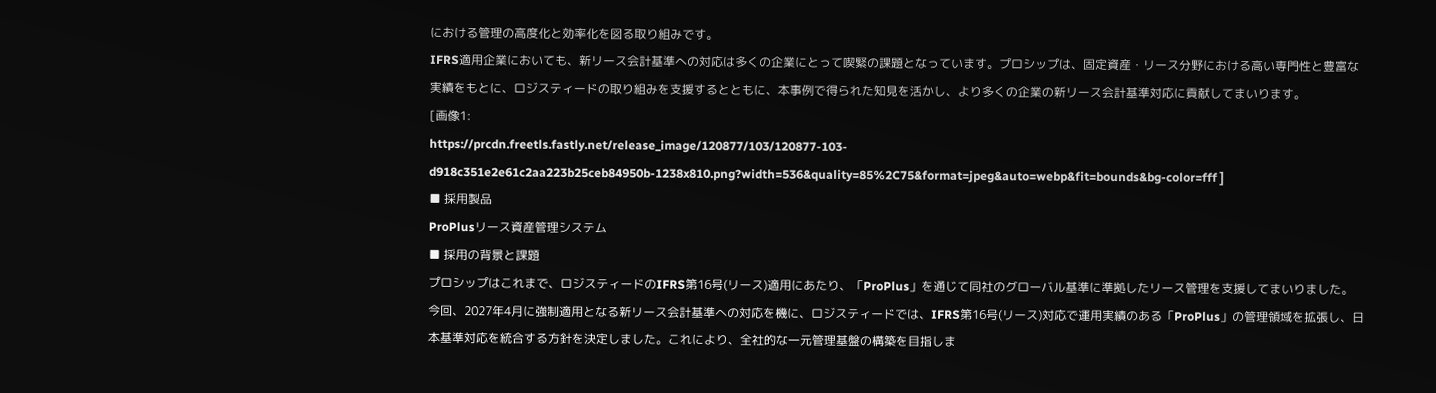における管理の高度化と効率化を図る取り組みです。
IFRS適用企業においても、新リース会計基準への対応は多くの企業にとって喫緊の課題となっています。プロシップは、固定資産・リース分野における高い専門性と豊富な実績をもとに、ロジスティードの取り組みを支援するとともに、本事例で得られた知見を活かし、より多くの企業の新リース会計基準対応に貢献してまいります。
[画像1:
https://prcdn.freetls.fastly.net/release_image/120877/103/120877-103-d918c351e2e61c2aa223b25ceb84950b-1238x810.png?width=536&quality=85%2C75&format=jpeg&auto=webp&fit=bounds&bg-color=fff ]
■ 採用製品
ProPlusリース資産管理システム
■ 採用の背景と課題
プロシップはこれまで、ロジスティードのIFRS第16号(リース)適用にあたり、「ProPlus」を通じて同社のグローバル基準に準拠したリース管理を支援してまいりました。
今回、2027年4月に強制適用となる新リース会計基準への対応を機に、ロジスティードでは、IFRS第16号(リース)対応で運用実績のある「ProPlus」の管理領域を拡張し、日本基準対応を統合する方針を決定しました。これにより、全社的な一元管理基盤の構築を目指しま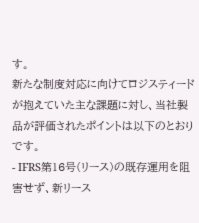す。
新たな制度対応に向けてロジスティードが抱えていた主な課題に対し、当社製品が評価されたポイントは以下のとおりです。
- IFRS第16号(リース)の既存運用を阻害せず、新リース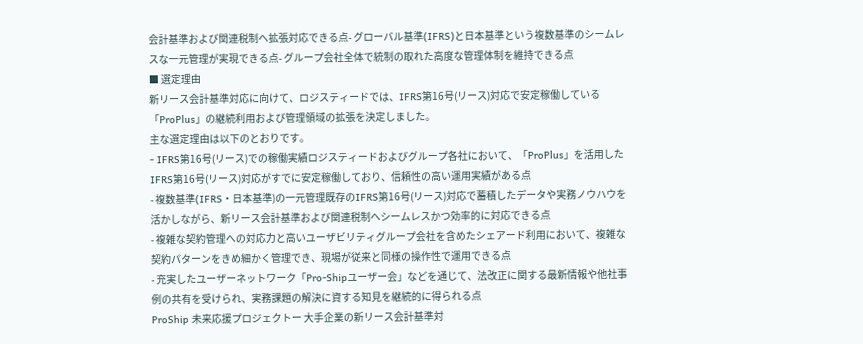会計基準および関連税制へ拡張対応できる点- グローバル基準(IFRS)と日本基準という複数基準のシームレスな一元管理が実現できる点- グループ会社全体で統制の取れた高度な管理体制を維持できる点
■ 選定理由
新リース会計基準対応に向けて、ロジスティードでは、IFRS第16号(リース)対応で安定稼働している「ProPlus」の継続利用および管理領域の拡張を決定しました。
主な選定理由は以下のとおりです。
- IFRS第16号(リース)での稼働実績ロジスティードおよびグループ各社において、「ProPlus」を活用したIFRS第16号(リース)対応がすでに安定稼働しており、信頼性の高い運用実績がある点
- 複数基準(IFRS・日本基準)の一元管理既存のIFRS第16号(リース)対応で蓄積したデータや実務ノウハウを活かしながら、新リース会計基準および関連税制へシームレスかつ効率的に対応できる点
- 複雑な契約管理への対応力と高いユーザビリティグループ会社を含めたシェアード利用において、複雑な契約パターンをきめ細かく管理でき、現場が従来と同様の操作性で運用できる点
- 充実したユーザーネットワーク「Pro-Shipユーザー会」などを通じて、法改正に関する最新情報や他社事例の共有を受けられ、実務課題の解決に資する知見を継続的に得られる点
ProShip 未来応援プロジェクトー 大手企業の新リース会計基準対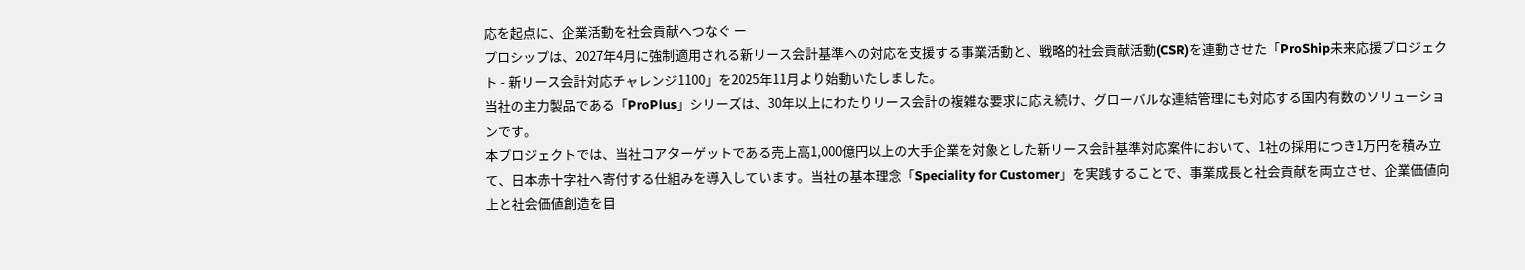応を起点に、企業活動を社会貢献へつなぐ ー
プロシップは、2027年4月に強制適用される新リース会計基準への対応を支援する事業活動と、戦略的社会貢献活動(CSR)を連動させた「ProShip未来応援プロジェクト - 新リース会計対応チャレンジ1100」を2025年11月より始動いたしました。
当社の主力製品である「ProPlus」シリーズは、30年以上にわたりリース会計の複雑な要求に応え続け、グローバルな連結管理にも対応する国内有数のソリューションです。
本プロジェクトでは、当社コアターゲットである売上高1,000億円以上の大手企業を対象とした新リース会計基準対応案件において、1社の採用につき1万円を積み立て、日本赤十字社へ寄付する仕組みを導入しています。当社の基本理念「Speciality for Customer」を実践することで、事業成長と社会貢献を両立させ、企業価値向上と社会価値創造を目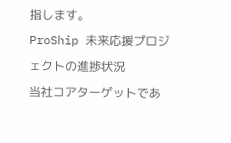指します。
ProShip 未来応援プロジェクトの進捗状況
当社コアターゲットであ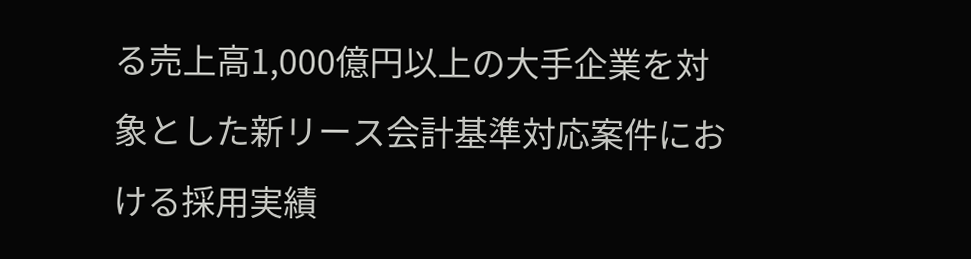る売上高1,000億円以上の大手企業を対象とした新リース会計基準対応案件における採用実績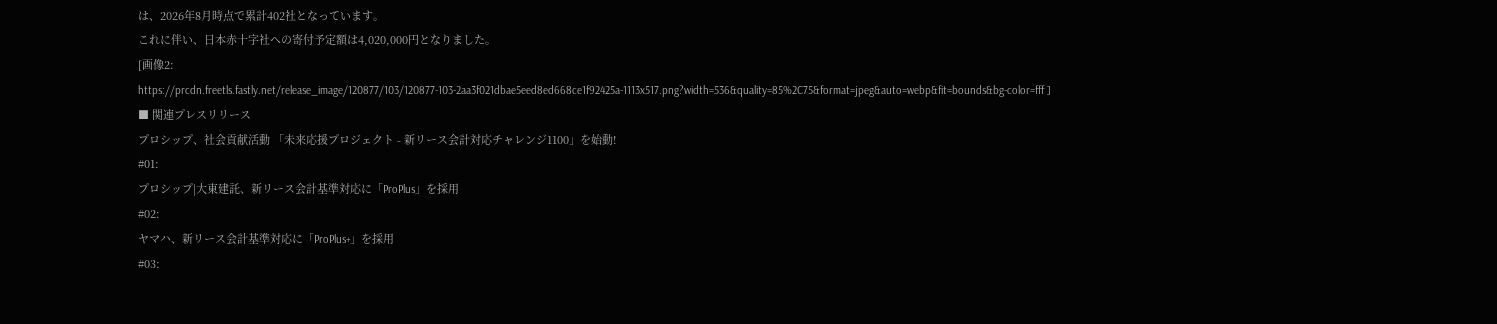は、2026年8月時点で累計402社となっています。
これに伴い、日本赤十字社への寄付予定額は4,020,000円となりました。
[画像2:
https://prcdn.freetls.fastly.net/release_image/120877/103/120877-103-2aa3f021dbae5eed8ed668ce1f92425a-1113x517.png?width=536&quality=85%2C75&format=jpeg&auto=webp&fit=bounds&bg-color=fff ]
■ 関連プレスリリース
プロシップ、社会貢献活動 「未来応援プロジェクト - 新リース会計対応チャレンジ1100」を始動!
#01:
プロシップ|大東建託、新リース会計基準対応に「ProPlus」を採用
#02:
ヤマハ、新リース会計基準対応に「ProPlus+」を採用
#03: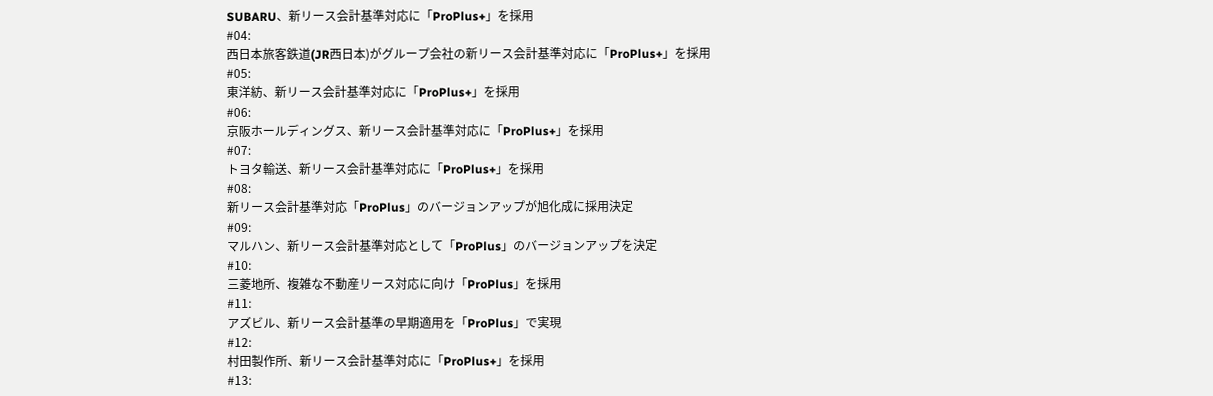SUBARU、新リース会計基準対応に「ProPlus+」を採用
#04:
西日本旅客鉄道(JR西日本)がグループ会社の新リース会計基準対応に「ProPlus+」を採用
#05:
東洋紡、新リース会計基準対応に「ProPlus+」を採用
#06:
京阪ホールディングス、新リース会計基準対応に「ProPlus+」を採用
#07:
トヨタ輸送、新リース会計基準対応に「ProPlus+」を採用
#08:
新リース会計基準対応「ProPlus」のバージョンアップが旭化成に採用決定
#09:
マルハン、新リース会計基準対応として「ProPlus」のバージョンアップを決定
#10:
三菱地所、複雑な不動産リース対応に向け「ProPlus」を採用
#11:
アズビル、新リース会計基準の早期適用を「ProPlus」で実現
#12:
村田製作所、新リース会計基準対応に「ProPlus+」を採用
#13: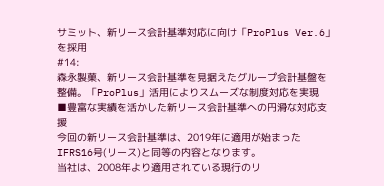サミット、新リース会計基準対応に向け「ProPlus Ver.6」を採用
#14:
森永製菓、新リース会計基準を見据えたグループ会計基盤を整備。「ProPlus」活用によりスムーズな制度対応を実現
■豊富な実績を活かした新リース会計基準への円滑な対応支援
今回の新リース会計基準は、2019年に適用が始まったIFRS16号(リース)と同等の内容となります。
当社は、2008年より適用されている現行のリ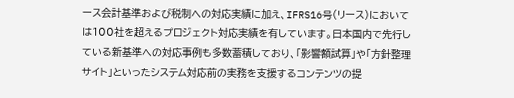ース会計基準および税制への対応実績に加え、IFRS16号(リース)においては100社を超えるプロジェクト対応実績を有しています。日本国内で先行している新基準への対応事例も多数蓄積しており、「影響額試算」や「方針整理サイト」といったシステム対応前の実務を支援するコンテンツの提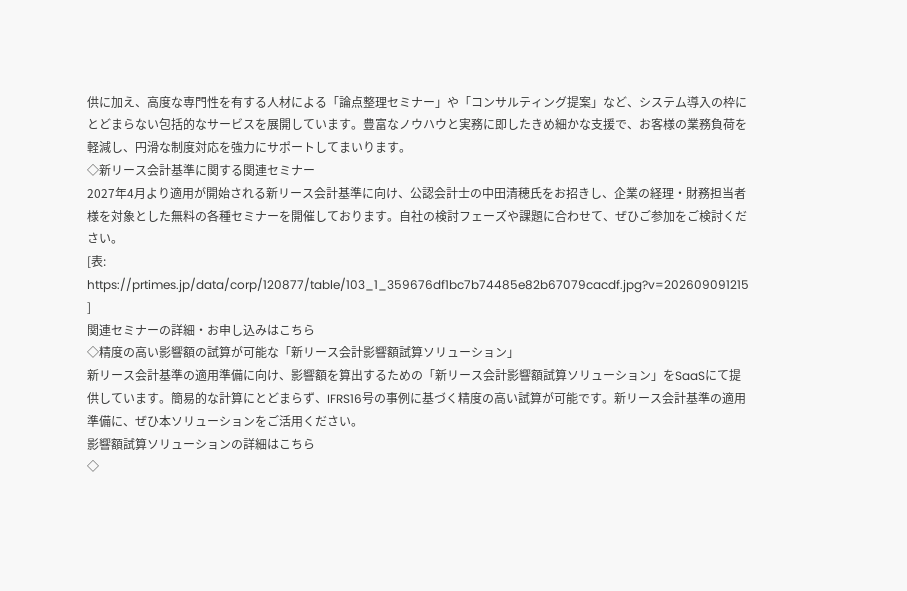供に加え、高度な専門性を有する人材による「論点整理セミナー」や「コンサルティング提案」など、システム導入の枠にとどまらない包括的なサービスを展開しています。豊富なノウハウと実務に即したきめ細かな支援で、お客様の業務負荷を軽減し、円滑な制度対応を強力にサポートしてまいります。
◇新リース会計基準に関する関連セミナー
2027年4月より適用が開始される新リース会計基準に向け、公認会計士の中田清穂氏をお招きし、企業の経理・財務担当者様を対象とした無料の各種セミナーを開催しております。自社の検討フェーズや課題に合わせて、ぜひご参加をご検討ください。
[表:
https://prtimes.jp/data/corp/120877/table/103_1_359676df1bc7b74485e82b67079cacdf.jpg?v=202609091215 ]
関連セミナーの詳細・お申し込みはこちら
◇精度の高い影響額の試算が可能な「新リース会計影響額試算ソリューション」
新リース会計基準の適用準備に向け、影響額を算出するための「新リース会計影響額試算ソリューション」をSaaSにて提供しています。簡易的な計算にとどまらず、IFRS16号の事例に基づく精度の高い試算が可能です。新リース会計基準の適用準備に、ぜひ本ソリューションをご活用ください。
影響額試算ソリューションの詳細はこちら
◇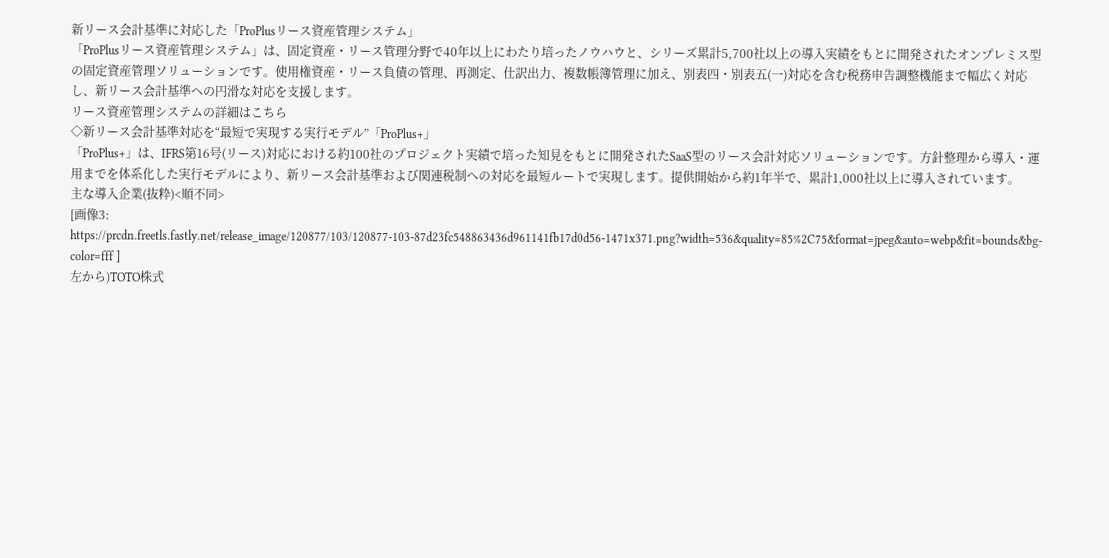新リース会計基準に対応した「ProPlusリース資産管理システム」
「ProPlusリース資産管理システム」は、固定資産・リース管理分野で40年以上にわたり培ったノウハウと、シリーズ累計5,700社以上の導入実績をもとに開発されたオンプレミス型の固定資産管理ソリューションです。使用権資産・リース負債の管理、再測定、仕訳出力、複数帳簿管理に加え、別表四・別表五(一)対応を含む税務申告調整機能まで幅広く対応し、新リース会計基準への円滑な対応を支援します。
リース資産管理システムの詳細はこちら
◇新リース会計基準対応を“最短で実現する実行モデル”「ProPlus+」
「ProPlus+」は、IFRS第16号(リース)対応における約100社のプロジェクト実績で培った知見をもとに開発されたSaaS型のリース会計対応ソリューションです。方針整理から導入・運用までを体系化した実行モデルにより、新リース会計基準および関連税制への対応を最短ルートで実現します。提供開始から約1年半で、累計1,000社以上に導入されています。
主な導入企業(抜粋)<順不同>
[画像3:
https://prcdn.freetls.fastly.net/release_image/120877/103/120877-103-87d23fc548863436d961141fb17d0d56-1471x371.png?width=536&quality=85%2C75&format=jpeg&auto=webp&fit=bounds&bg-color=fff ]
左から)TOTO株式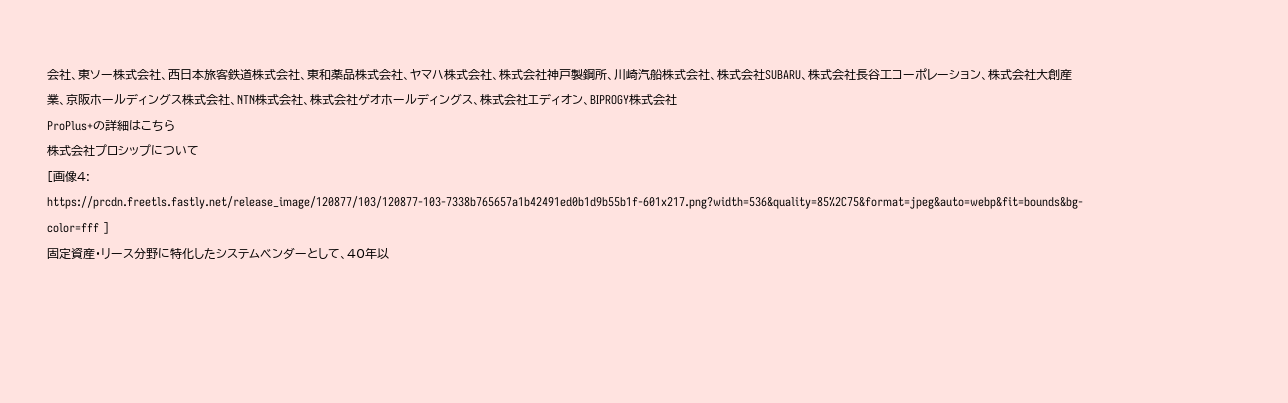会社、東ソー株式会社、西日本旅客鉄道株式会社、東和薬品株式会社、ヤマハ株式会社、株式会社神戸製鋼所、川崎汽船株式会社、株式会社SUBARU、株式会社長谷工コーポレーション、株式会社大創産業、京阪ホールディングス株式会社、NTN株式会社、株式会社ゲオホールディングス、株式会社エディオン、BIPROGY株式会社
ProPlus+の詳細はこちら
株式会社プロシップについて
[画像4:
https://prcdn.freetls.fastly.net/release_image/120877/103/120877-103-7338b765657a1b42491ed0b1d9b55b1f-601x217.png?width=536&quality=85%2C75&format=jpeg&auto=webp&fit=bounds&bg-color=fff ]
固定資産・リース分野に特化したシステムベンダーとして、40年以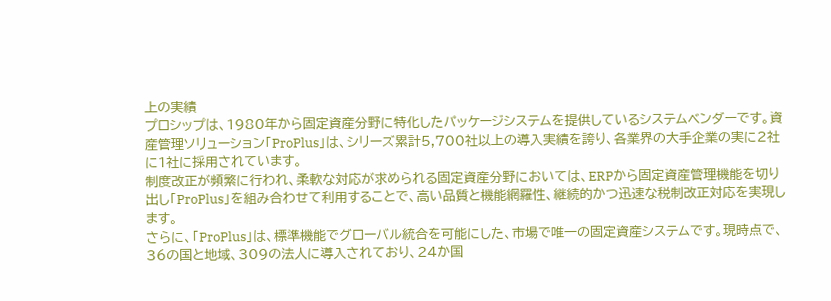上の実績
プロシップは、1980年から固定資産分野に特化したパッケージシステムを提供しているシステムベンダーです。資産管理ソリューション「ProPlus」は、シリーズ累計5,700社以上の導入実績を誇り、各業界の大手企業の実に2社に1社に採用されています。
制度改正が頻繁に行われ、柔軟な対応が求められる固定資産分野においては、ERPから固定資産管理機能を切り出し「ProPlus」を組み合わせて利用することで、高い品質と機能網羅性、継続的かつ迅速な税制改正対応を実現します。
さらに、「ProPlus」は、標準機能でグローバル統合を可能にした、市場で唯一の固定資産システムです。現時点で、36の国と地域、309の法人に導入されており、24か国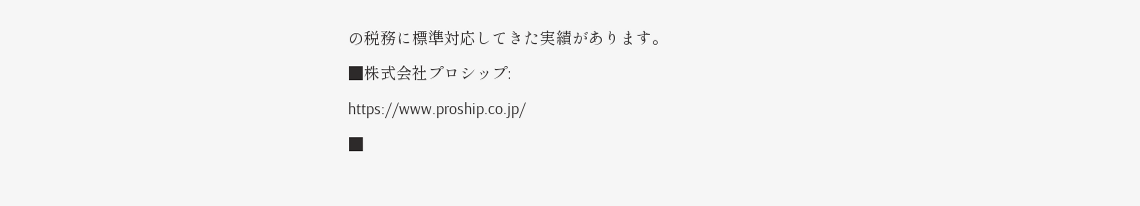の税務に標準対応してきた実績があります。
■株式会社プロシップ:
https://www.proship.co.jp/
■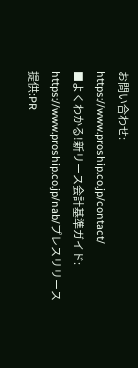お問い合わせ:
https://www.proship.co.jp/contact/
■よくわかる!新リース会計基準ガイド:
https://www.proship.co.jp/nab/プレスリリース提供:PR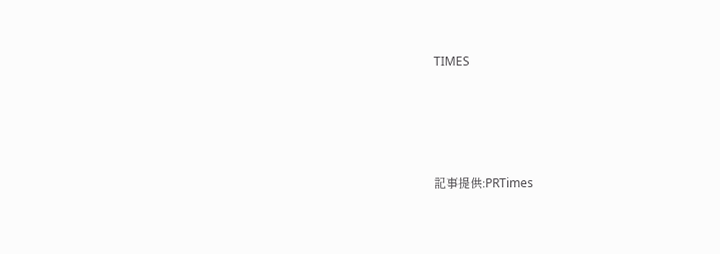TIMES




記事提供:PRTimes